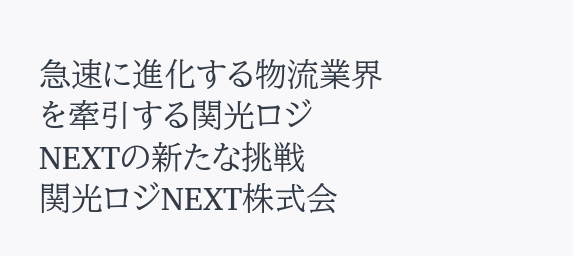急速に進化する物流業界を牽引する関光ロジNEXTの新たな挑戦
関光ロジNEXT株式会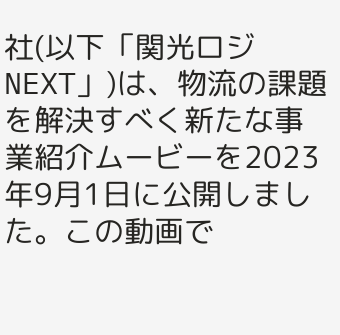社(以下「関光ロジNEXT」)は、物流の課題を解決すべく新たな事業紹介ムービーを2023年9月1日に公開しました。この動画で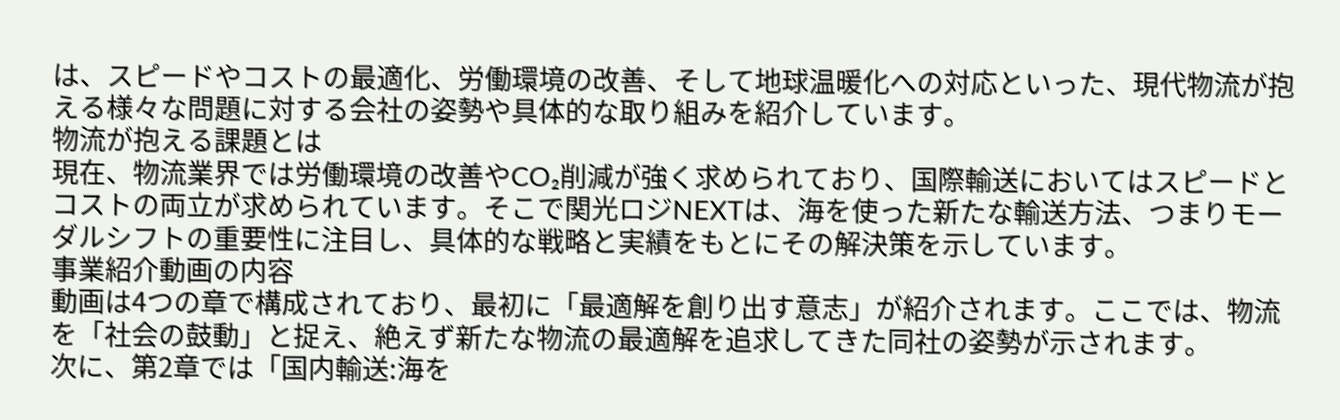は、スピードやコストの最適化、労働環境の改善、そして地球温暖化への対応といった、現代物流が抱える様々な問題に対する会社の姿勢や具体的な取り組みを紹介しています。
物流が抱える課題とは
現在、物流業界では労働環境の改善やCO₂削減が強く求められており、国際輸送においてはスピードとコストの両立が求められています。そこで関光ロジNEXTは、海を使った新たな輸送方法、つまりモーダルシフトの重要性に注目し、具体的な戦略と実績をもとにその解決策を示しています。
事業紹介動画の内容
動画は4つの章で構成されており、最初に「最適解を創り出す意志」が紹介されます。ここでは、物流を「社会の鼓動」と捉え、絶えず新たな物流の最適解を追求してきた同社の姿勢が示されます。
次に、第2章では「国内輸送:海を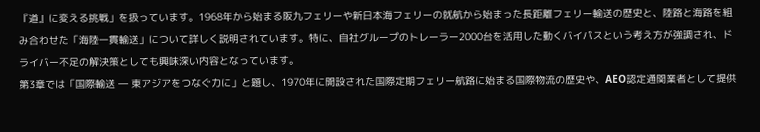『道』に変える挑戦」を扱っています。1968年から始まる阪九フェリーや新日本海フェリーの就航から始まった長距離フェリー輸送の歴史と、陸路と海路を組み合わせた「海陸一貫輸送」について詳しく説明されています。特に、自社グループのトレーラー2000台を活用した動くバイパスという考え方が強調され、ドライバー不足の解決策としても興味深い内容となっています。
第3章では「国際輸送 ― 東アジアをつなぐ力に」と題し、1970年に開設された国際定期フェリー航路に始まる国際物流の歴史や、AEO認定通関業者として提供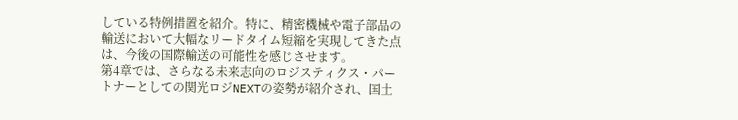している特例措置を紹介。特に、精密機械や電子部品の輸送において大幅なリードタイム短縮を実現してきた点は、今後の国際輸送の可能性を感じさせます。
第4章では、さらなる未来志向のロジスティクス・パートナーとしての関光ロジNEXTの姿勢が紹介され、国土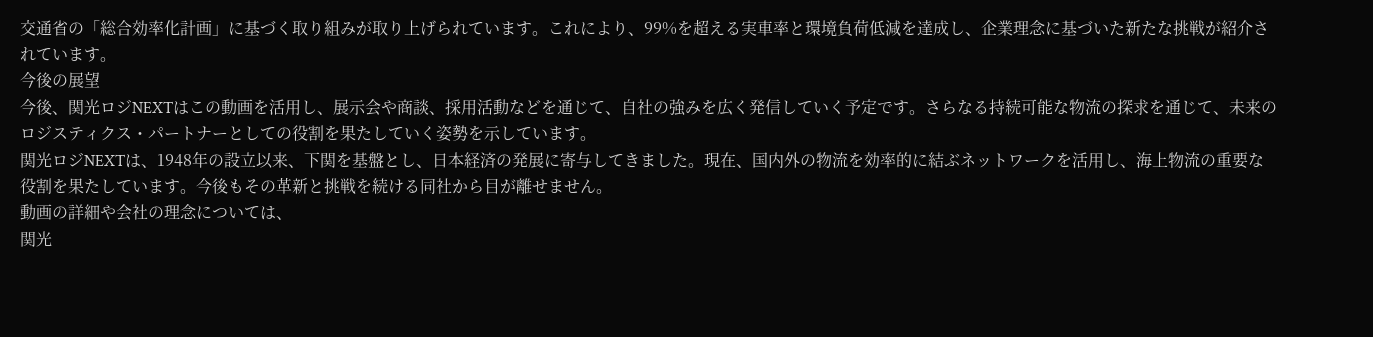交通省の「総合効率化計画」に基づく取り組みが取り上げられています。これにより、99%を超える実車率と環境負荷低減を達成し、企業理念に基づいた新たな挑戦が紹介されています。
今後の展望
今後、関光ロジNEXTはこの動画を活用し、展示会や商談、採用活動などを通じて、自社の強みを広く発信していく予定です。さらなる持続可能な物流の探求を通じて、未来のロジスティクス・パートナーとしての役割を果たしていく姿勢を示しています。
関光ロジNEXTは、1948年の設立以来、下関を基盤とし、日本経済の発展に寄与してきました。現在、国内外の物流を効率的に結ぶネットワークを活用し、海上物流の重要な役割を果たしています。今後もその革新と挑戦を続ける同社から目が離せません。
動画の詳細や会社の理念については、
関光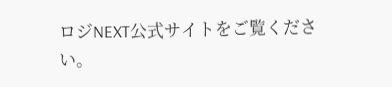ロジNEXT公式サイトをご覧ください。